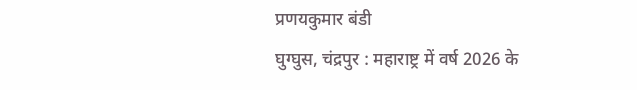प्रणयकुमार बंडी
घुग्घुस, चंद्रपुर : महाराष्ट्र में वर्ष 2026 के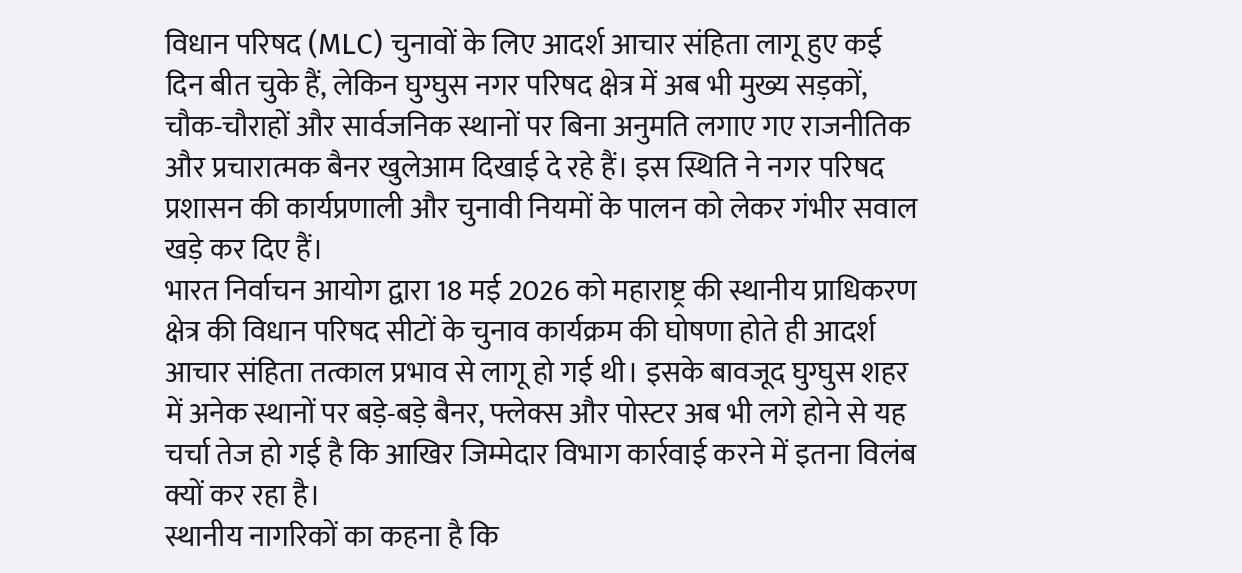विधान परिषद (MLC) चुनावों के लिए आदर्श आचार संहिता लागू हुए कई दिन बीत चुके हैं, लेकिन घुग्घुस नगर परिषद क्षेत्र में अब भी मुख्य सड़कों, चौक-चौराहों और सार्वजनिक स्थानों पर बिना अनुमति लगाए गए राजनीतिक और प्रचारात्मक बैनर खुलेआम दिखाई दे रहे हैं। इस स्थिति ने नगर परिषद प्रशासन की कार्यप्रणाली और चुनावी नियमों के पालन को लेकर गंभीर सवाल खड़े कर दिए हैं।
भारत निर्वाचन आयोग द्वारा 18 मई 2026 को महाराष्ट्र की स्थानीय प्राधिकरण क्षेत्र की विधान परिषद सीटों के चुनाव कार्यक्रम की घोषणा होते ही आदर्श आचार संहिता तत्काल प्रभाव से लागू हो गई थी। इसके बावजूद घुग्घुस शहर में अनेक स्थानों पर बड़े-बड़े बैनर, फ्लेक्स और पोस्टर अब भी लगे होने से यह चर्चा तेज हो गई है कि आखिर जिम्मेदार विभाग कार्रवाई करने में इतना विलंब क्यों कर रहा है।
स्थानीय नागरिकों का कहना है कि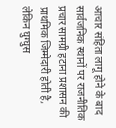आचार संहिता लागू होने के बाद सार्वजनिक स्थानों पर राजनीतिक प्रचार सामग्री हटाना प्रशासन की प्राथमिक जिम्मेदारी होती है, लेकिन घुग्घुस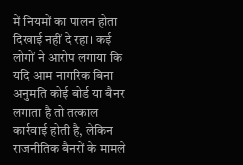में नियमों का पालन होता दिखाई नहीं दे रहा। कई लोगों ने आरोप लगाया कि यदि आम नागरिक बिना अनुमति कोई बोर्ड या बैनर लगाता है तो तत्काल कार्रवाई होती है, लेकिन राजनीतिक बैनरों के मामले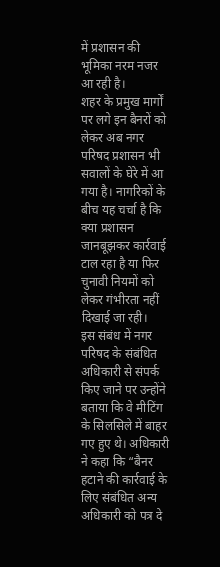में प्रशासन की भूमिका नरम नजर आ रही है।
शहर के प्रमुख मार्गों पर लगे इन बैनरों को लेकर अब नगर परिषद प्रशासन भी सवालों के घेरे में आ गया है। नागरिकों के बीच यह चर्चा है कि क्या प्रशासन जानबूझकर कार्रवाई टाल रहा है या फिर चुनावी नियमों को लेकर गंभीरता नहीं दिखाई जा रही।
इस संबंध में नगर परिषद के संबंधित अधिकारी से संपर्क किए जाने पर उन्होंने बताया कि वे मीटिंग के सिलसिले में बाहर गए हुए थे। अधिकारी ने कहा कि “बैनर हटाने की कार्रवाई के लिए संबंधित अन्य अधिकारी को पत्र दे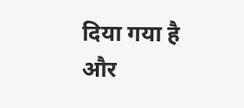दिया गया है और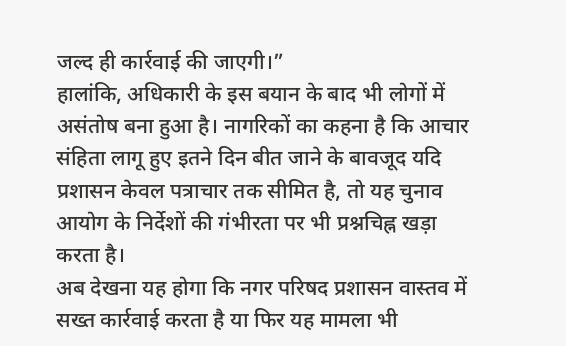जल्द ही कार्रवाई की जाएगी।”
हालांकि, अधिकारी के इस बयान के बाद भी लोगों में असंतोष बना हुआ है। नागरिकों का कहना है कि आचार संहिता लागू हुए इतने दिन बीत जाने के बावजूद यदि प्रशासन केवल पत्राचार तक सीमित है, तो यह चुनाव आयोग के निर्देशों की गंभीरता पर भी प्रश्नचिह्न खड़ा करता है।
अब देखना यह होगा कि नगर परिषद प्रशासन वास्तव में सख्त कार्रवाई करता है या फिर यह मामला भी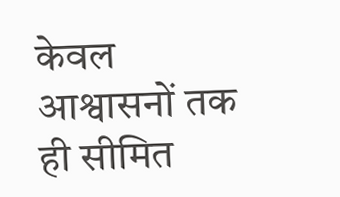केवल आश्वासनों तक ही सीमित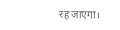रह जाएगा।